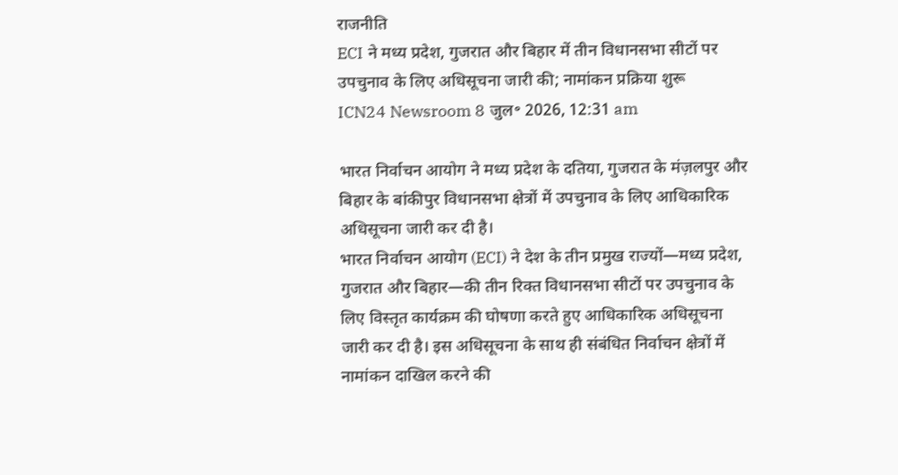राजनीति
ECI ने मध्य प्रदेश, गुजरात और बिहार में तीन विधानसभा सीटों पर उपचुनाव के लिए अधिसूचना जारी की; नामांकन प्रक्रिया शुरू
ICN24 Newsroom 8 जुल॰ 2026, 12:31 am

भारत निर्वाचन आयोग ने मध्य प्रदेश के दतिया, गुजरात के मंज़लपुर और बिहार के बांकीपुर विधानसभा क्षेत्रों में उपचुनाव के लिए आधिकारिक अधिसूचना जारी कर दी है।
भारत निर्वाचन आयोग (ECI) ने देश के तीन प्रमुख राज्यों—मध्य प्रदेश, गुजरात और बिहार—की तीन रिक्त विधानसभा सीटों पर उपचुनाव के लिए विस्तृत कार्यक्रम की घोषणा करते हुए आधिकारिक अधिसूचना जारी कर दी है। इस अधिसूचना के साथ ही संबंधित निर्वाचन क्षेत्रों में नामांकन दाखिल करने की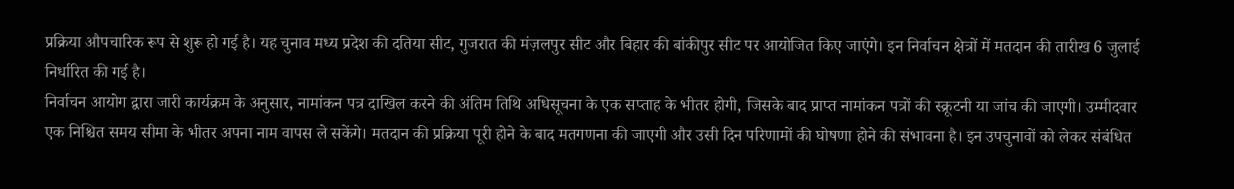प्रक्रिया औपचारिक रूप से शुरू हो गई है। यह चुनाव मध्य प्रदेश की दतिया सीट, गुजरात की मंज़लपुर सीट और बिहार की बांकीपुर सीट पर आयोजित किए जाएंगे। इन निर्वाचन क्षेत्रों में मतदान की तारीख 6 जुलाई निर्धारित की गई है।
निर्वाचन आयोग द्वारा जारी कार्यक्रम के अनुसार, नामांकन पत्र दाखिल करने की अंतिम तिथि अधिसूचना के एक सप्ताह के भीतर होगी, जिसके बाद प्राप्त नामांकन पत्रों की स्क्रूटनी या जांच की जाएगी। उम्मीदवार एक निश्चित समय सीमा के भीतर अपना नाम वापस ले सकेंगे। मतदान की प्रक्रिया पूरी होने के बाद मतगणना की जाएगी और उसी दिन परिणामों की घोषणा होने की संभावना है। इन उपचुनावों को लेकर संबंधित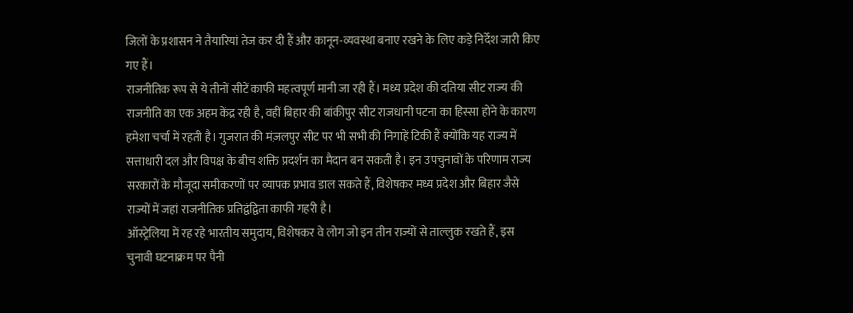जिलों के प्रशासन ने तैयारियां तेज कर दी हैं और कानून-व्यवस्था बनाए रखने के लिए कड़े निर्देश जारी किए गए हैं।
राजनीतिक रूप से ये तीनों सीटें काफी महत्वपूर्ण मानी जा रही हैं। मध्य प्रदेश की दतिया सीट राज्य की राजनीति का एक अहम केंद्र रही है, वहीं बिहार की बांकीपुर सीट राजधानी पटना का हिस्सा होने के कारण हमेशा चर्चा में रहती है। गुजरात की मंज़लपुर सीट पर भी सभी की निगाहें टिकी हैं क्योंकि यह राज्य में सत्ताधारी दल और विपक्ष के बीच शक्ति प्रदर्शन का मैदान बन सकती है। इन उपचुनावों के परिणाम राज्य सरकारों के मौजूदा समीकरणों पर व्यापक प्रभाव डाल सकते हैं, विशेषकर मध्य प्रदेश और बिहार जैसे राज्यों में जहां राजनीतिक प्रतिद्वंद्विता काफी गहरी है।
ऑस्ट्रेलिया में रह रहे भारतीय समुदाय, विशेषकर वे लोग जो इन तीन राज्यों से ताल्लुक रखते हैं, इस चुनावी घटनाक्रम पर पैनी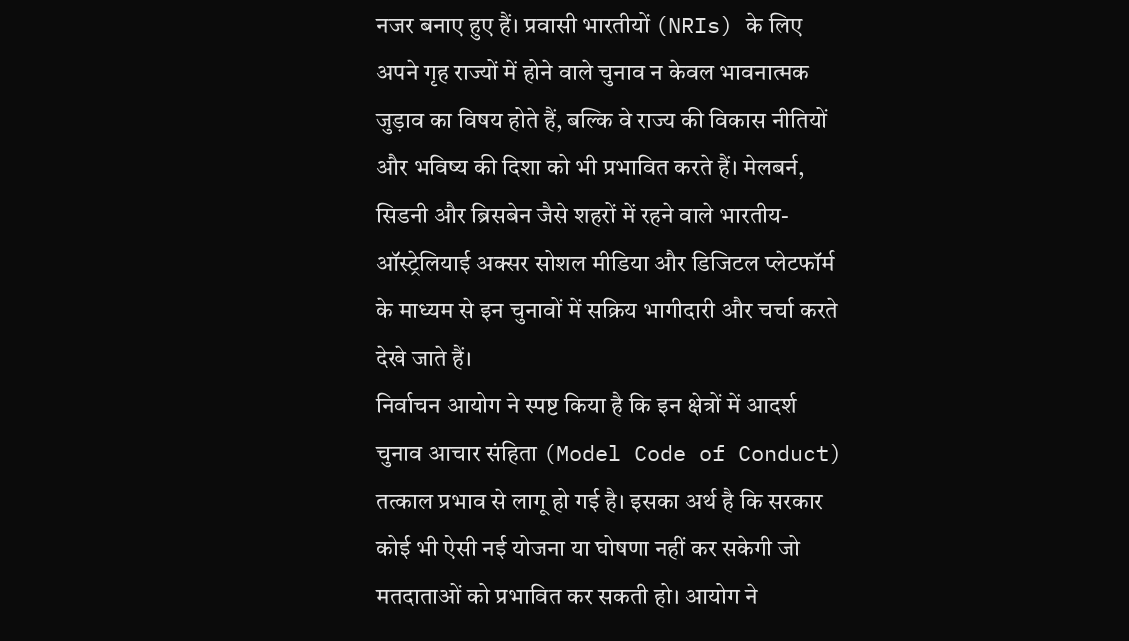नजर बनाए हुए हैं। प्रवासी भारतीयों (NRIs) के लिए अपने गृह राज्यों में होने वाले चुनाव न केवल भावनात्मक जुड़ाव का विषय होते हैं, बल्कि वे राज्य की विकास नीतियों और भविष्य की दिशा को भी प्रभावित करते हैं। मेलबर्न, सिडनी और ब्रिसबेन जैसे शहरों में रहने वाले भारतीय-ऑस्ट्रेलियाई अक्सर सोशल मीडिया और डिजिटल प्लेटफॉर्म के माध्यम से इन चुनावों में सक्रिय भागीदारी और चर्चा करते देखे जाते हैं।
निर्वाचन आयोग ने स्पष्ट किया है कि इन क्षेत्रों में आदर्श चुनाव आचार संहिता (Model Code of Conduct) तत्काल प्रभाव से लागू हो गई है। इसका अर्थ है कि सरकार कोई भी ऐसी नई योजना या घोषणा नहीं कर सकेगी जो मतदाताओं को प्रभावित कर सकती हो। आयोग ने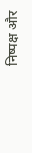निष्पक्ष और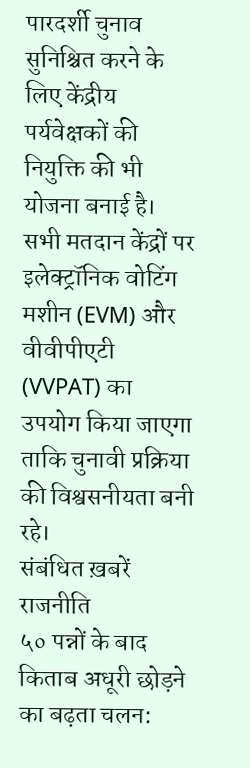पारदर्शी चुनाव सुनिश्चित करने के लिए केंद्रीय पर्यवेक्षकों की नियुक्ति की भी योजना बनाई है। सभी मतदान केंद्रों पर इलेक्ट्रॉनिक वोटिंग मशीन (EVM) और वीवीपीएटी (VVPAT) का उपयोग किया जाएगा ताकि चुनावी प्रक्रिया की विश्वसनीयता बनी रहे।
संबंधित ख़बरें
राजनीति
५० पन्नों के बाद किताब अधूरी छोड़ने का बढ़ता चलन: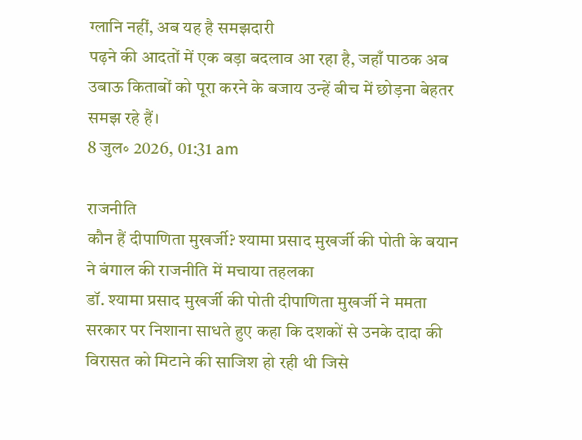ग्लानि नहीं, अब यह है समझदारी
पढ़ने की आदतों में एक बड़ा बदलाव आ रहा है, जहाँ पाठक अब उबाऊ किताबों को पूरा करने के बजाय उन्हें बीच में छोड़ना बेहतर समझ रहे हैं।
8 जुल॰ 2026, 01:31 am

राजनीति
कौन हैं दीपाणिता मुखर्जी? श्यामा प्रसाद मुखर्जी की पोती के बयान ने बंगाल की राजनीति में मचाया तहलका
डॉ. श्यामा प्रसाद मुखर्जी की पोती दीपाणिता मुखर्जी ने ममता सरकार पर निशाना साधते हुए कहा कि दशकों से उनके दादा की विरासत को मिटाने की साजिश हो रही थी जिसे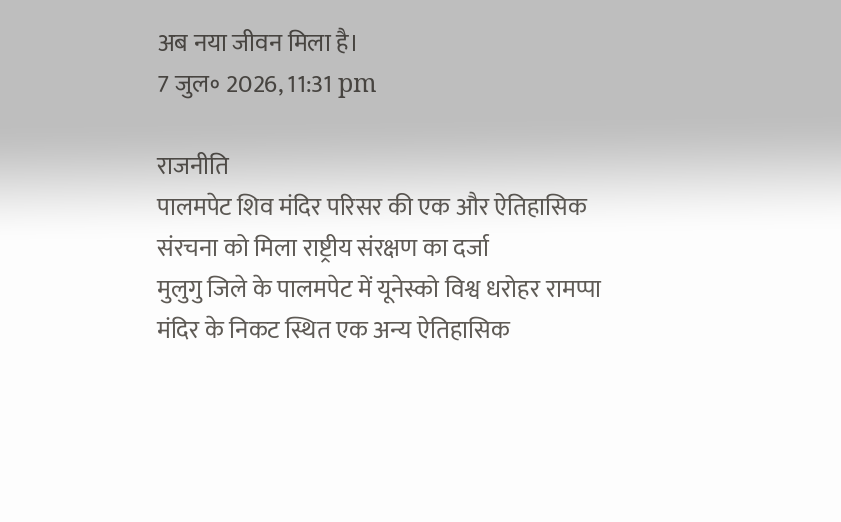अब नया जीवन मिला है।
7 जुल॰ 2026, 11:31 pm

राजनीति
पालमपेट शिव मंदिर परिसर की एक और ऐतिहासिक संरचना को मिला राष्ट्रीय संरक्षण का दर्जा
मुलुगु जिले के पालमपेट में यूनेस्को विश्व धरोहर रामप्पा मंदिर के निकट स्थित एक अन्य ऐतिहासिक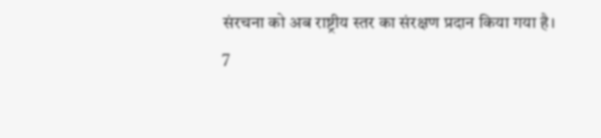संरचना को अब राष्ट्रीय स्तर का संरक्षण प्रदान किया गया है।
7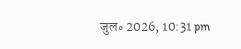जुल॰ 2026, 10:31 pm